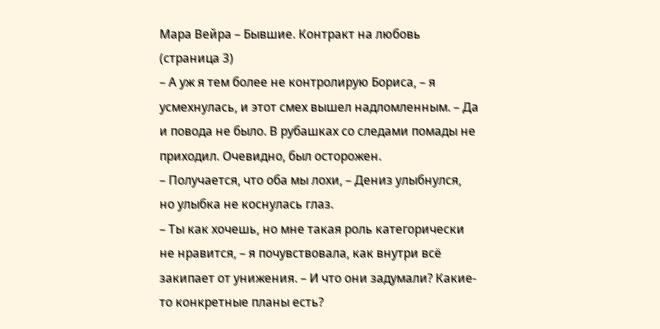Мара Вейра – Бывшие. Контракт на любовь (страница 3)
– А уж я тем более не контролирую Бориса, – я усмехнулась, и этот смех вышел надломленным. – Да и повода не было. В рубашках со следами помады не приходил. Очевидно, был осторожен.
– Получается, что оба мы лохи, – Дениз улыбнулся, но улыбка не коснулась глаз.
– Ты как хочешь, но мне такая роль категорически не нравится, – я почувствовала, как внутри всё закипает от унижения. – И что они задумали? Какие-то конкретные планы есть?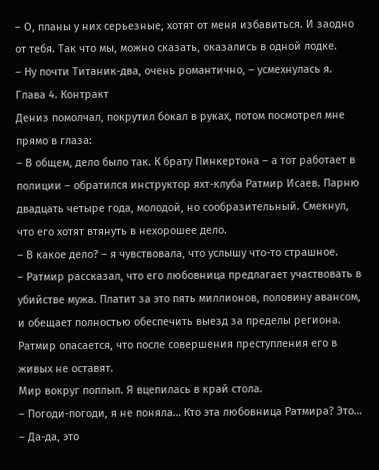– О, планы у них серьезные, хотят от меня избавиться. И заодно от тебя. Так что мы, можно сказать, оказались в одной лодке.
– Ну почти Титаник-два, очень романтично, – усмехнулась я.
Глава 4. Контракт
Дениз помолчал, покрутил бокал в руках, потом посмотрел мне прямо в глаза:
– В общем, дело было так. К брату Пинкертона – а тот работает в полиции – обратился инструктор яхт-клуба Ратмир Исаев. Парню двадцать четыре года, молодой, но сообразительный. Смекнул, что его хотят втянуть в нехорошее дело.
– В какое дело? – я чувствовала, что услышу что-то страшное.
– Ратмир рассказал, что его любовница предлагает участвовать в убийстве мужа. Платит за это пять миллионов, половину авансом, и обещает полностью обеспечить выезд за пределы региона. Ратмир опасается, что после совершения преступления его в живых не оставят.
Мир вокруг поплыл. Я вцепилась в край стола.
– Погоди-погоди, я не поняла… Кто эта любовница Ратмира? Это…
– Да-да, это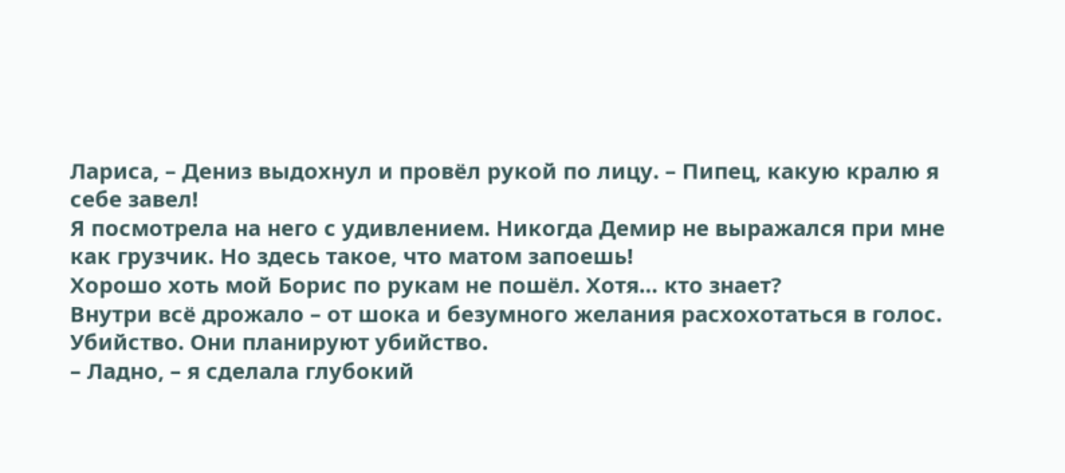Лариса, – Дениз выдохнул и провёл рукой по лицу. – Пипец, какую кралю я себе завел!
Я посмотрела на него с удивлением. Никогда Демир не выражался при мне как грузчик. Но здесь такое, что матом запоешь!
Хорошо хоть мой Борис по рукам не пошёл. Хотя… кто знает?
Внутри всё дрожало – от шока и безумного желания расхохотаться в голос.
Убийство. Они планируют убийство.
– Ладно, – я сделала глубокий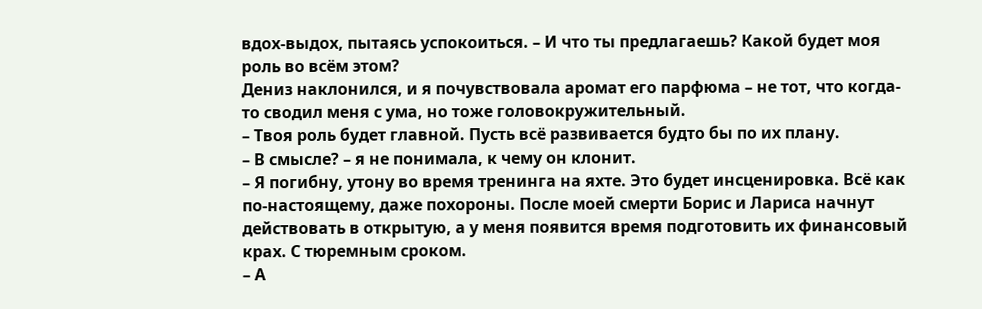вдох-выдох, пытаясь успокоиться. – И что ты предлагаешь? Какой будет моя роль во всём этом?
Дениз наклонился, и я почувствовала аромат его парфюма – не тот, что когда-то сводил меня с ума, но тоже головокружительный.
– Твоя роль будет главной. Пусть всё развивается будто бы по их плану.
– В смысле? – я не понимала, к чему он клонит.
– Я погибну, утону во время тренинга на яхте. Это будет инсценировка. Всё как по-настоящему, даже похороны. После моей смерти Борис и Лариса начнут действовать в открытую, а у меня появится время подготовить их финансовый крах. С тюремным сроком.
– А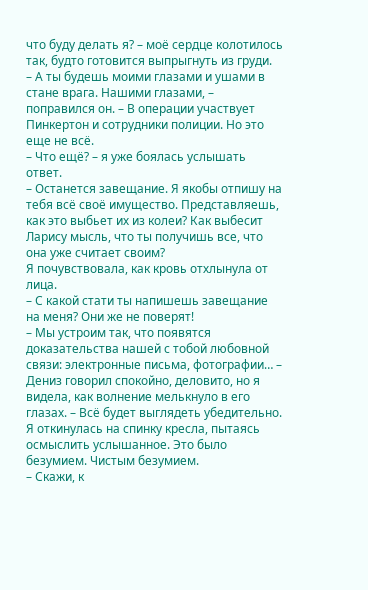что буду делать я? – моё сердце колотилось так, будто готовится выпрыгнуть из груди.
– А ты будешь моими глазами и ушами в стане врага. Нашими глазами, – поправился он. – В операции участвует Пинкертон и сотрудники полиции. Но это еще не всё.
– Что ещё? – я уже боялась услышать ответ.
– Останется завещание. Я якобы отпишу на тебя всё своё имущество. Представляешь, как это выбьет их из колеи? Как выбесит Ларису мысль, что ты получишь все, что она уже считает своим?
Я почувствовала, как кровь отхлынула от лица.
– С какой стати ты напишешь завещание на меня? Они же не поверят!
– Мы устроим так, что появятся доказательства нашей с тобой любовной связи: электронные письма, фотографии… – Дениз говорил спокойно, деловито, но я видела, как волнение мелькнуло в его глазах. – Всё будет выглядеть убедительно.
Я откинулась на спинку кресла, пытаясь осмыслить услышанное. Это было безумием. Чистым безумием.
– Скажи, к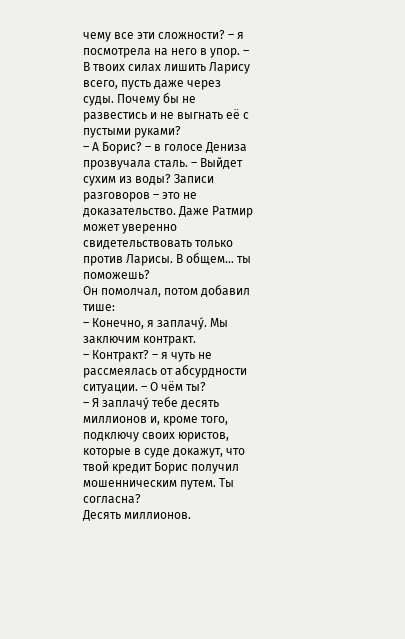чему все эти сложности? – я посмотрела на него в упор. – В твоих силах лишить Ларису всего, пусть даже через суды. Почему бы не развестись и не выгнать её с пустыми руками?
– А Борис? – в голосе Дениза прозвучала сталь. – Выйдет сухим из воды? Записи разговоров – это не доказательство. Даже Ратмир может уверенно свидетельствовать только против Ларисы. В общем… ты поможешь?
Он помолчал, потом добавил тише:
– Конечно, я заплачу́. Мы заключим контракт.
– Контракт? – я чуть не рассмеялась от абсурдности ситуации. – О чём ты?
– Я заплачу́ тебе десять миллионов и, кроме того, подключу своих юристов, которые в суде докажут, что твой кредит Борис получил мошенническим путем. Ты согласна?
Десять миллионов.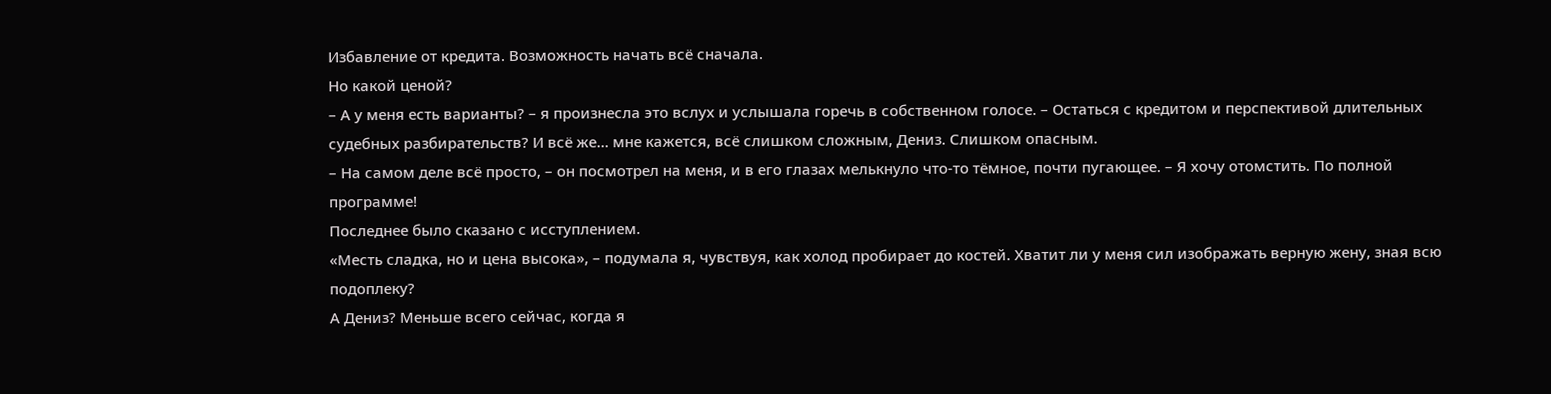Избавление от кредита. Возможность начать всё сначала.
Но какой ценой?
– А у меня есть варианты? – я произнесла это вслух и услышала горечь в собственном голосе. – Остаться с кредитом и перспективой длительных судебных разбирательств? И всё же… мне кажется, всё слишком сложным, Дениз. Слишком опасным.
– На самом деле всё просто, – он посмотрел на меня, и в его глазах мелькнуло что-то тёмное, почти пугающее. – Я хочу отомстить. По полной программе!
Последнее было сказано с исступлением.
«Месть сладка, но и цена высока», – подумала я, чувствуя, как холод пробирает до костей. Хватит ли у меня сил изображать верную жену, зная всю подоплеку?
А Дениз? Меньше всего сейчас, когда я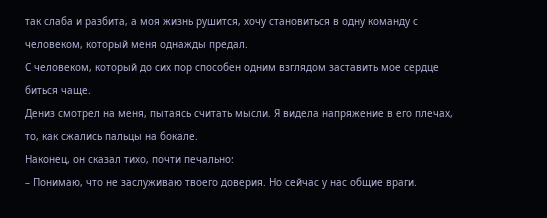так слаба и разбита, а моя жизнь рушится, хочу становиться в одну команду с человеком, который меня однажды предал.
С человеком, который до сих пор способен одним взглядом заставить мое сердце биться чаще.
Дениз смотрел на меня, пытаясь считать мысли. Я видела напряжение в его плечах, то, как сжались пальцы на бокале.
Наконец, он сказал тихо, почти печально:
– Понимаю, что не заслуживаю твоего доверия. Но сейчас у нас общие враги.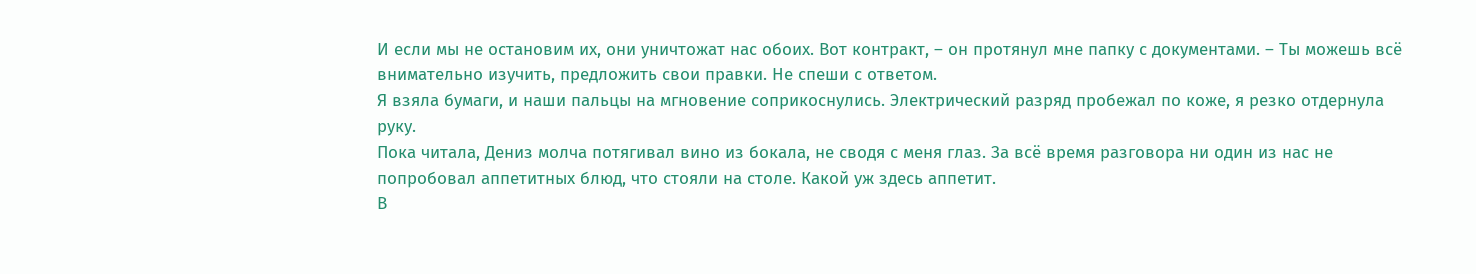И если мы не остановим их, они уничтожат нас обоих. Вот контракт, – он протянул мне папку с документами. – Ты можешь всё внимательно изучить, предложить свои правки. Не спеши с ответом.
Я взяла бумаги, и наши пальцы на мгновение соприкоснулись. Электрический разряд пробежал по коже, я резко отдернула руку.
Пока читала, Дениз молча потягивал вино из бокала, не сводя с меня глаз. За всё время разговора ни один из нас не попробовал аппетитных блюд, что стояли на столе. Какой уж здесь аппетит.
В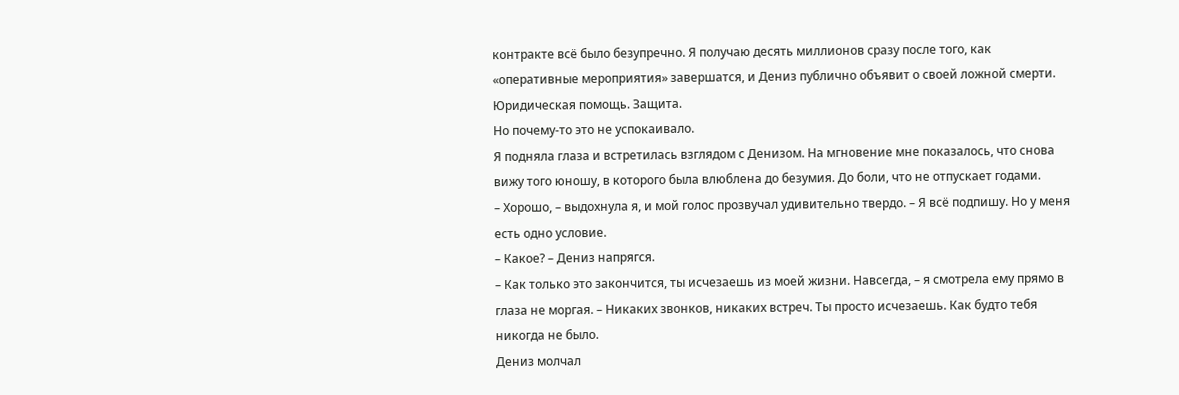контракте всё было безупречно. Я получаю десять миллионов сразу после того, как «оперативные мероприятия» завершатся, и Дениз публично объявит о своей ложной смерти. Юридическая помощь. Защита.
Но почему-то это не успокаивало.
Я подняла глаза и встретилась взглядом с Денизом. На мгновение мне показалось, что снова вижу того юношу, в которого была влюблена до безумия. До боли, что не отпускает годами.
– Хорошо, – выдохнула я, и мой голос прозвучал удивительно твердо. – Я всё подпишу. Но у меня есть одно условие.
– Какое? – Дениз напрягся.
– Как только это закончится, ты исчезаешь из моей жизни. Навсегда, – я смотрела ему прямо в глаза не моргая. – Никаких звонков, никаких встреч. Ты просто исчезаешь. Как будто тебя никогда не было.
Дениз молчал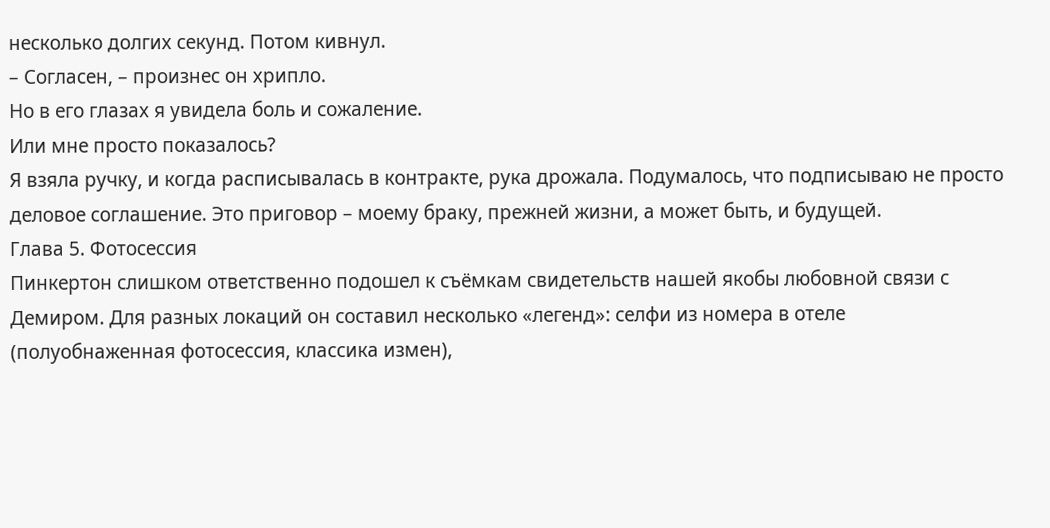несколько долгих секунд. Потом кивнул.
– Согласен, – произнес он хрипло.
Но в его глазах я увидела боль и сожаление.
Или мне просто показалось?
Я взяла ручку, и когда расписывалась в контракте, рука дрожала. Подумалось, что подписываю не просто деловое соглашение. Это приговор – моему браку, прежней жизни, а может быть, и будущей.
Глава 5. Фотосессия
Пинкертон слишком ответственно подошел к съёмкам свидетельств нашей якобы любовной связи с Демиром. Для разных локаций он составил несколько «легенд»: селфи из номера в отеле (полуобнаженная фотосессия, классика измен),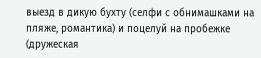выезд в дикую бухту (селфи с обнимашками на пляже, романтика) и поцелуй на пробежке (дружеская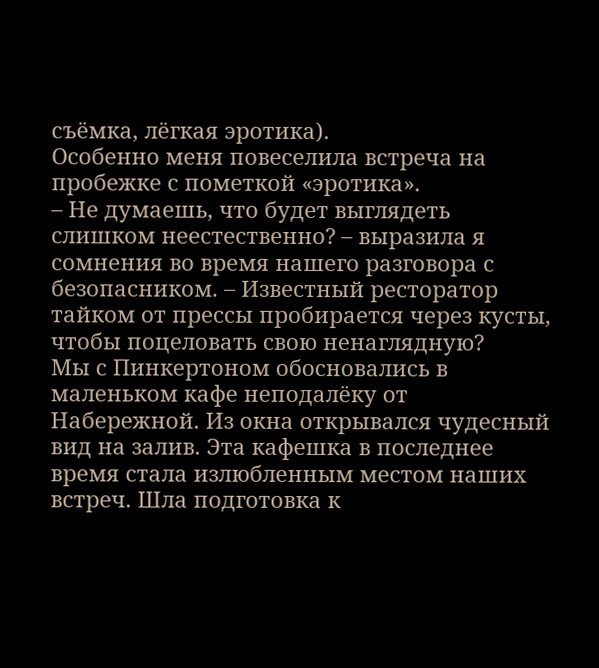съёмка, лёгкая эротика).
Особенно меня повеселила встреча на пробежке с пометкой «эротика».
– Не думаешь, что будет выглядеть слишком неестественно? – выразила я сомнения во время нашего разговора с безопасником. – Известный ресторатор тайком от прессы пробирается через кусты, чтобы поцеловать свою ненаглядную?
Мы с Пинкертоном обосновались в маленьком кафе неподалёку от Набережной. Из окна открывался чудесный вид на залив. Эта кафешка в последнее время стала излюбленным местом наших встреч. Шла подготовка к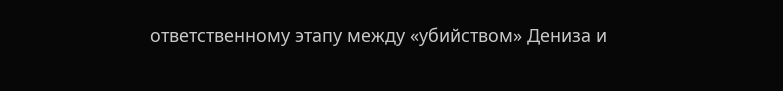ответственному этапу между «убийством» Дениза и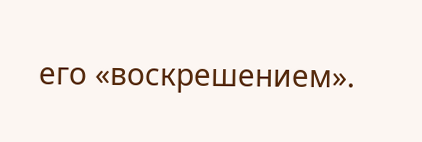его «воскрешением».